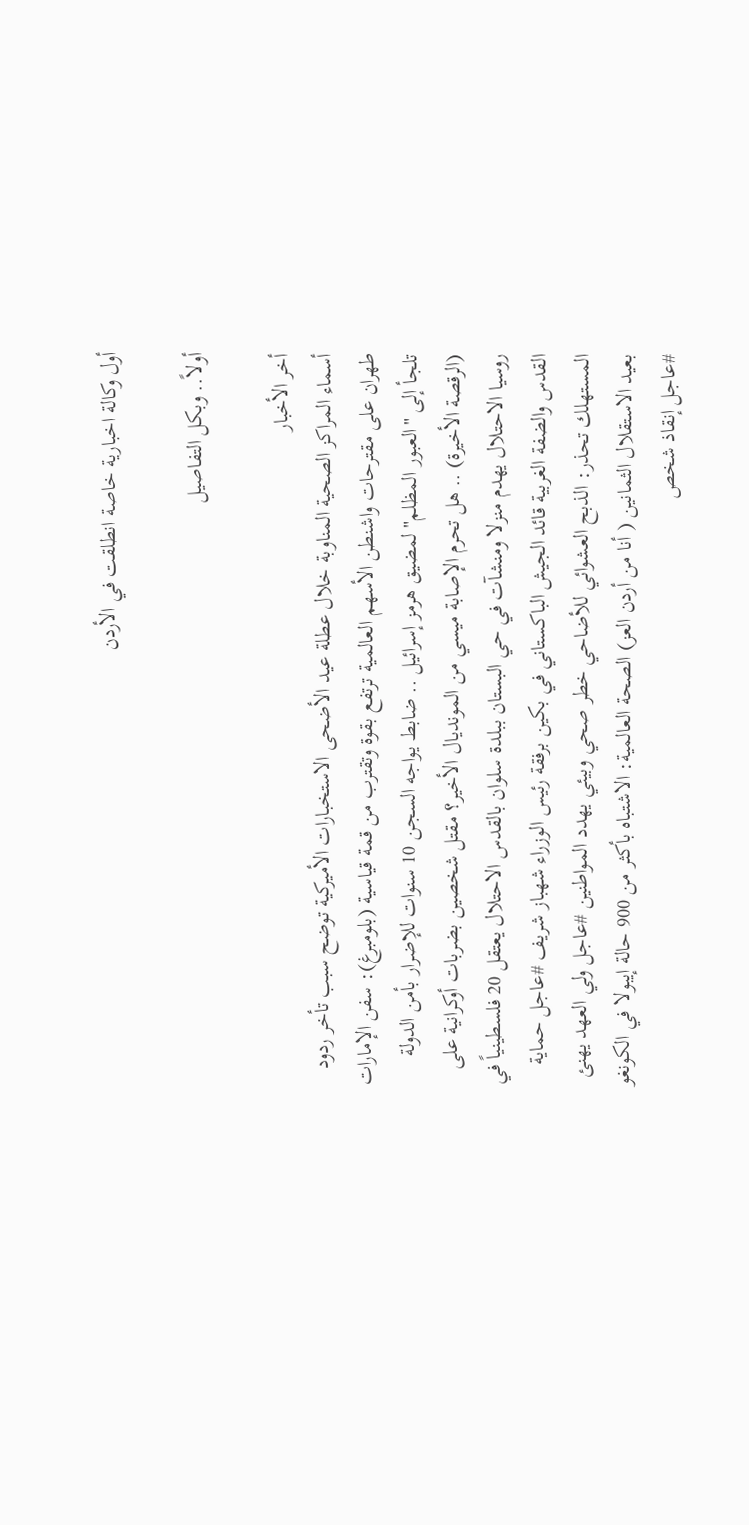أول وكالة اخبارية خاصة انطلقت في الأردن

أولاً.. وبكل التفاصيل

أخر الأخبار
أسماء المراكز الصحية المناوبة خلال عطلة عيد الأضحى الاستخبارات الأميركية توضح سبب تأخر ردود طهران على مقترحات واشنطن الأسهم العالمية ترتفع بقوة وتقترب من قمة قياسية (بلومبرغ): سفن الإمارات تلجأ إلى "العبور المظلم" لمضيق هرمز إسرائيل .. ضابط يواجه السجن 10 سنوات للإضرار بأمن الدولة (الرقصة الأخيرة) .. هل تحرم الإصابة ميسي من المونديال الأخير؟ مقتل شخصين بضربات أوكرانية على روسيا الاحتلال يهدم منزلا ومنشآت في حي البستان ببلدة سلوان بالقدس الاحتلال يعتقل 20 فلسطينياً في القدس والضفة الغربية قائد الجيش الباكستاني في بكين برفقة رئيس الوزراء شهباز شريف #عاجل حماية المستهلك تحذر: الذبح العشوائي للأضاحي خطر صحي وبيئي يهدد المواطنين #عاجل ولي العهد يهنئ بعيد الاستقلال الثمانين ( أنا من أردن العز) الصحة العالمية: الاشتباه بأكثر من 900 حالة إيبولا في الكونغو #عاجل إنقاذ شخص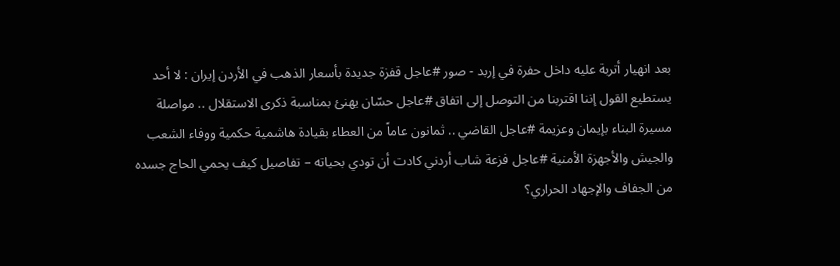بعد انهيار أتربة عليه داخل حفرة في إربد - صور #عاجل قفزة جديدة بأسعار الذهب في الأردن إيران : لا أحد يستطيع القول إننا اقتربنا من التوصل إلى اتفاق #عاجل حسّان يهنئ بمناسبة ذكرى الاستقلال .. مواصلة مسيرة البناء بإيمان وعزيمة #عاجل القاضي .. ثمانون عاماً من العطاء بقيادة هاشمية حكمية ووفاء الشعب والجيش والأجهزة الأمنية #عاجل فزعة شاب أردني كادت أن تودي بحياته – تفاصيل كيف يحمي الحاج جسده من الجفاف والإجهاد الحراري؟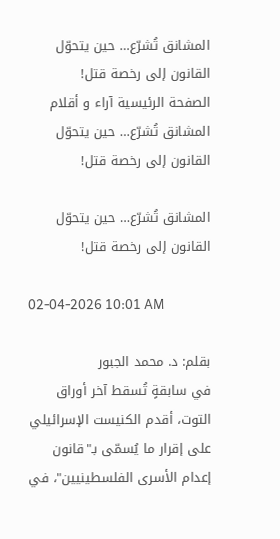المشانق تُشرّع… حين يتحوّل القانون إلى رخصة قتل!
الصفحة الرئيسية آراء و أقلام المشانق تُشرّع… حين يتحوّل القانون إلى رخصة قتل!

المشانق تُشرّع… حين يتحوّل القانون إلى رخصة قتل!

02-04-2026 10:01 AM

بقلم: د. محمد الجبور
في سابقةٍ تُسقط آخر أوراق التوت، أقدم الكنيست الإسرائيلي على إقرار ما يُسمّى بـ"قانون إعدام الأسرى الفلسطينيين"، في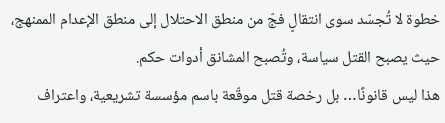خطوة لا تُجسّد سوى انتقالٍ فجّ من منطق الاحتلال إلى منطق الإعدام الممنهج، حيث يصبح القتل سياسة، وتُصبح المشانق أدوات حكم.
هذا ليس قانونًا… بل رخصة قتل موقّعة باسم مؤسسة تشريعية، واعتراف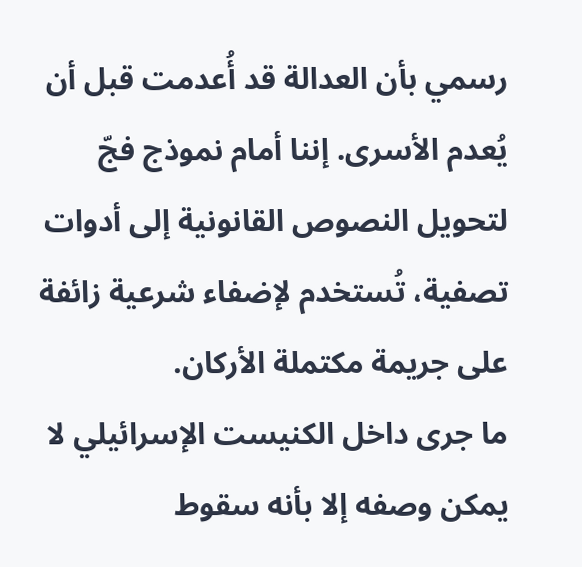رسمي بأن العدالة قد أُعدمت قبل أن يُعدم الأسرى. إننا أمام نموذج فجّ لتحويل النصوص القانونية إلى أدوات تصفية، تُستخدم لإضفاء شرعية زائفة على جريمة مكتملة الأركان.
ما جرى داخل الكنيست الإسرائيلي لا يمكن وصفه إلا بأنه سقوط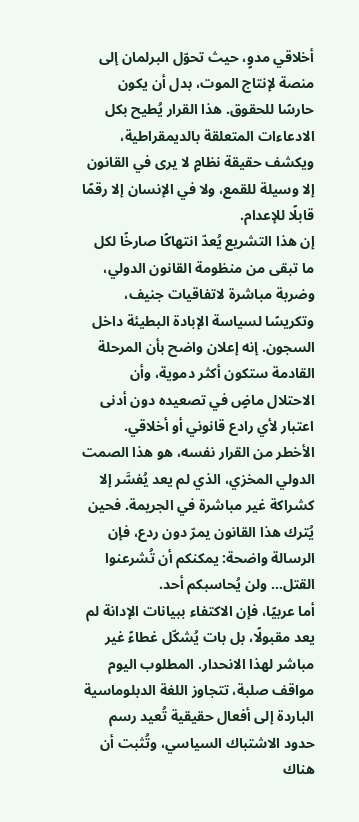أخلاقي مدوٍ، حيث تحوّل البرلمان إلى منصة لإنتاج الموت، بدل أن يكون حارسًا للحقوق. هذا القرار يُطيح بكل الادعاءات المتعلقة بالديمقراطية، ويكشف حقيقة نظامٍ لا يرى في القانون إلا وسيلة للقمع، ولا في الإنسان إلا رقمًا قابلًا للإعدام.
إن هذا التشريع يُعدّ انتهاكًا صارخًا لكل ما تبقى من منظومة القانون الدولي، وضربة مباشرة لاتفاقيات جنيف، وتكريسًا لسياسة الإبادة البطيئة داخل السجون. إنه إعلان واضح بأن المرحلة القادمة ستكون أكثر دموية، وأن الاحتلال ماضٍ في تصعيده دون أدنى اعتبار لأي رادع قانوني أو أخلاقي.
الأخطر من القرار نفسه، هو هذا الصمت الدولي المخزي، الذي لم يعد يُفسَّر إلا كشراكة غير مباشرة في الجريمة. فحين يُترك هذا القانون يمرّ دون ردع، فإن الرسالة واضحة: يمكنكم أن تُشرعنوا القتل… ولن يُحاسبكم أحد.
أما عربيًا، فإن الاكتفاء ببيانات الإدانة لم يعد مقبولًا، بل بات يُشكّل غطاءً غير مباشر لهذا الانحدار. المطلوب اليوم مواقف صلبة، تتجاوز اللغة الدبلوماسية الباردة إلى أفعال حقيقية تُعيد رسم حدود الاشتباك السياسي، وتُثبت أن هناك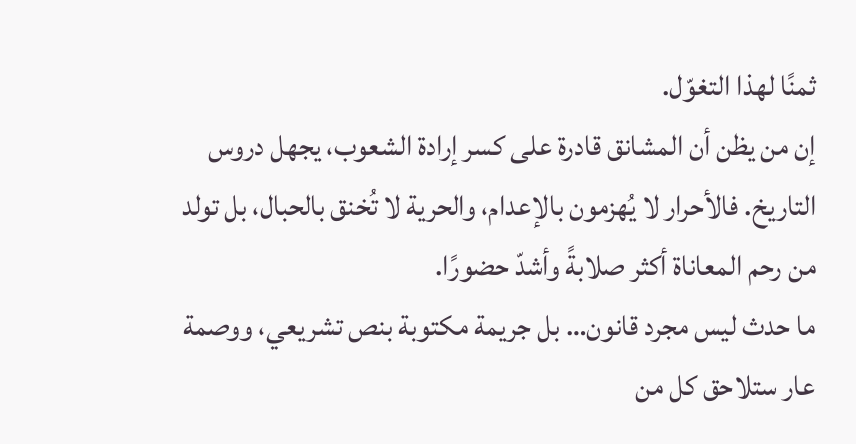ثمنًا لهذا التغوّل.
إن من يظن أن المشانق قادرة على كسر إرادة الشعوب، يجهل دروس التاريخ. فالأحرار لا يُهزمون بالإعدام، والحرية لا تُخنق بالحبال، بل تولد من رحم المعاناة أكثر صلابةً وأشدّ حضورًا.
ما حدث ليس مجرد قانون… بل جريمة مكتوبة بنص تشريعي، ووصمة عار ستلاحق كل من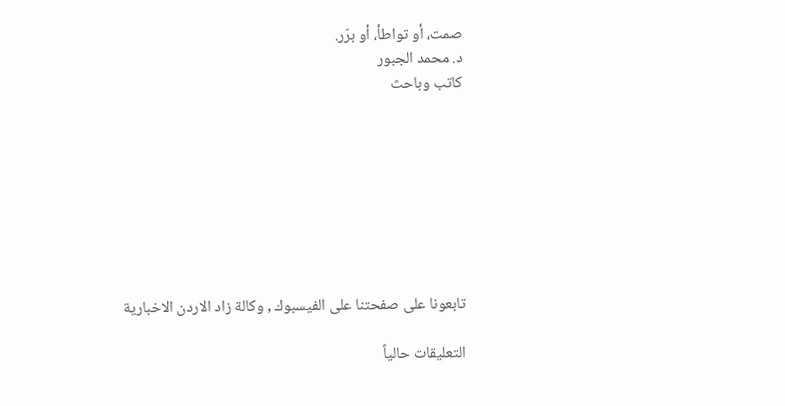صمت، أو تواطأ، أو برّر.
د. محمد الجبور
كاتب وباحث








تابعونا على صفحتنا على الفيسبوك , وكالة زاد الاردن الاخبارية

التعليقات حالياً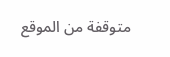متوقفة من الموقع